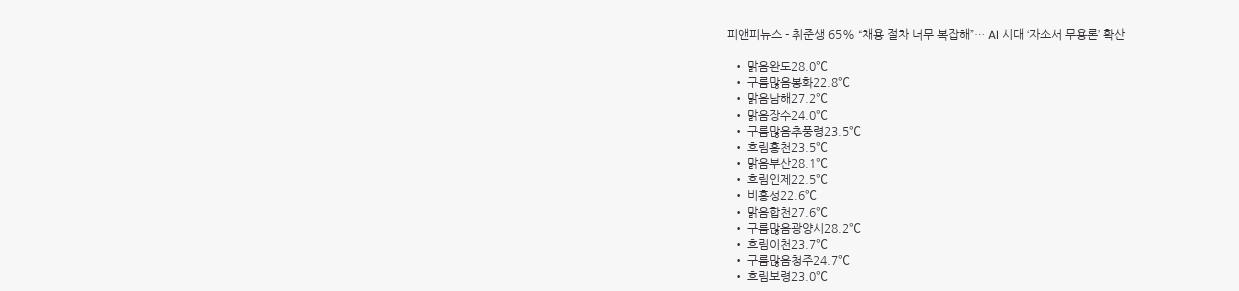피앤피뉴스 - 취준생 65% “채용 절차 너무 복잡해”… AI 시대 ‘자소서 무용론’ 확산

  • 맑음완도28.0℃
  • 구름많음봉화22.8℃
  • 맑음남해27.2℃
  • 맑음장수24.0℃
  • 구름많음추풍령23.5℃
  • 흐림홍천23.5℃
  • 맑음부산28.1℃
  • 흐림인제22.5℃
  • 비홍성22.6℃
  • 맑음합천27.6℃
  • 구름많음광양시28.2℃
  • 흐림이천23.7℃
  • 구름많음청주24.7℃
  • 흐림보령23.0℃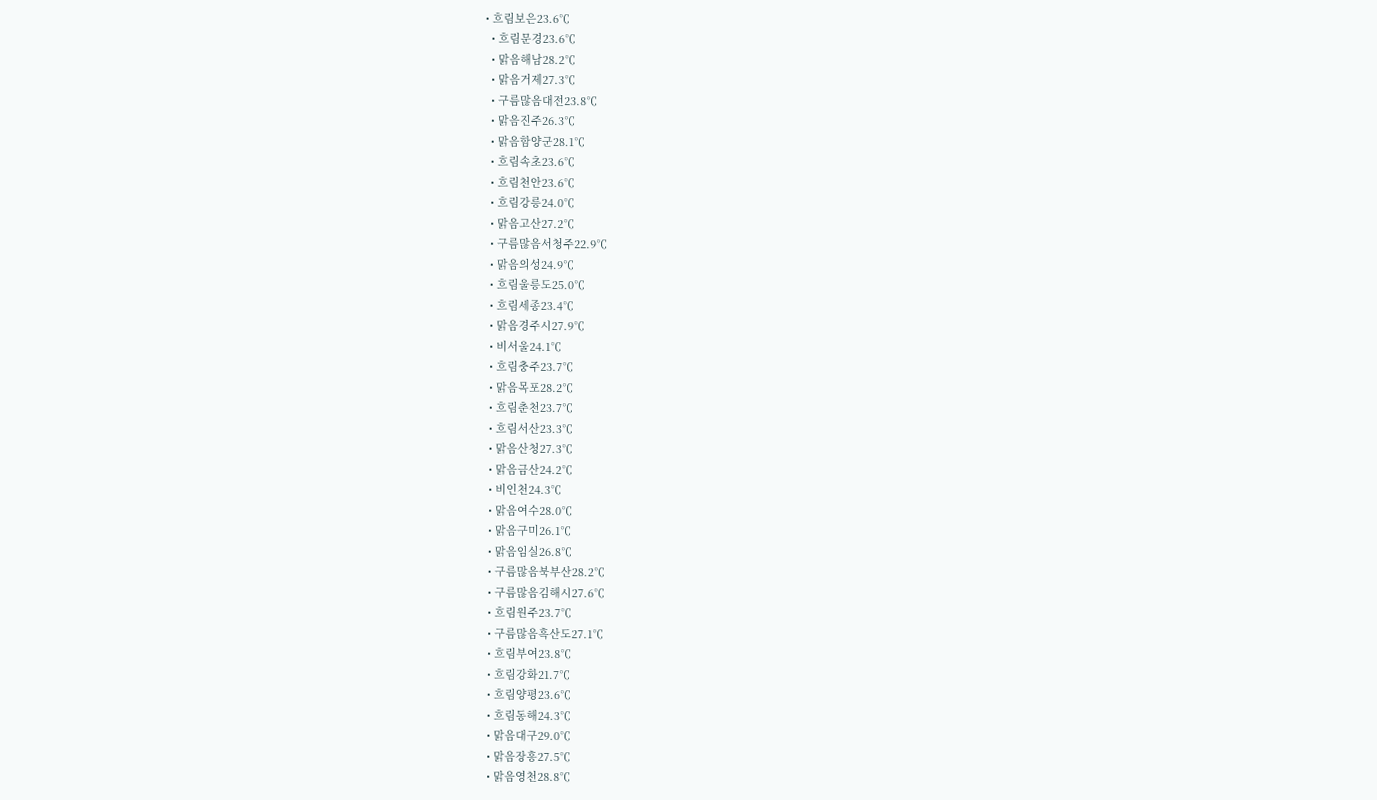• 흐림보은23.6℃
  • 흐림문경23.6℃
  • 맑음해남28.2℃
  • 맑음거제27.3℃
  • 구름많음대전23.8℃
  • 맑음진주26.3℃
  • 맑음함양군28.1℃
  • 흐림속초23.6℃
  • 흐림천안23.6℃
  • 흐림강릉24.0℃
  • 맑음고산27.2℃
  • 구름많음서청주22.9℃
  • 맑음의성24.9℃
  • 흐림울릉도25.0℃
  • 흐림세종23.4℃
  • 맑음경주시27.9℃
  • 비서울24.1℃
  • 흐림충주23.7℃
  • 맑음목포28.2℃
  • 흐림춘천23.7℃
  • 흐림서산23.3℃
  • 맑음산청27.3℃
  • 맑음금산24.2℃
  • 비인천24.3℃
  • 맑음여수28.0℃
  • 맑음구미26.1℃
  • 맑음임실26.8℃
  • 구름많음북부산28.2℃
  • 구름많음김해시27.6℃
  • 흐림원주23.7℃
  • 구름많음흑산도27.1℃
  • 흐림부여23.8℃
  • 흐림강화21.7℃
  • 흐림양평23.6℃
  • 흐림동해24.3℃
  • 맑음대구29.0℃
  • 맑음장흥27.5℃
  • 맑음영천28.8℃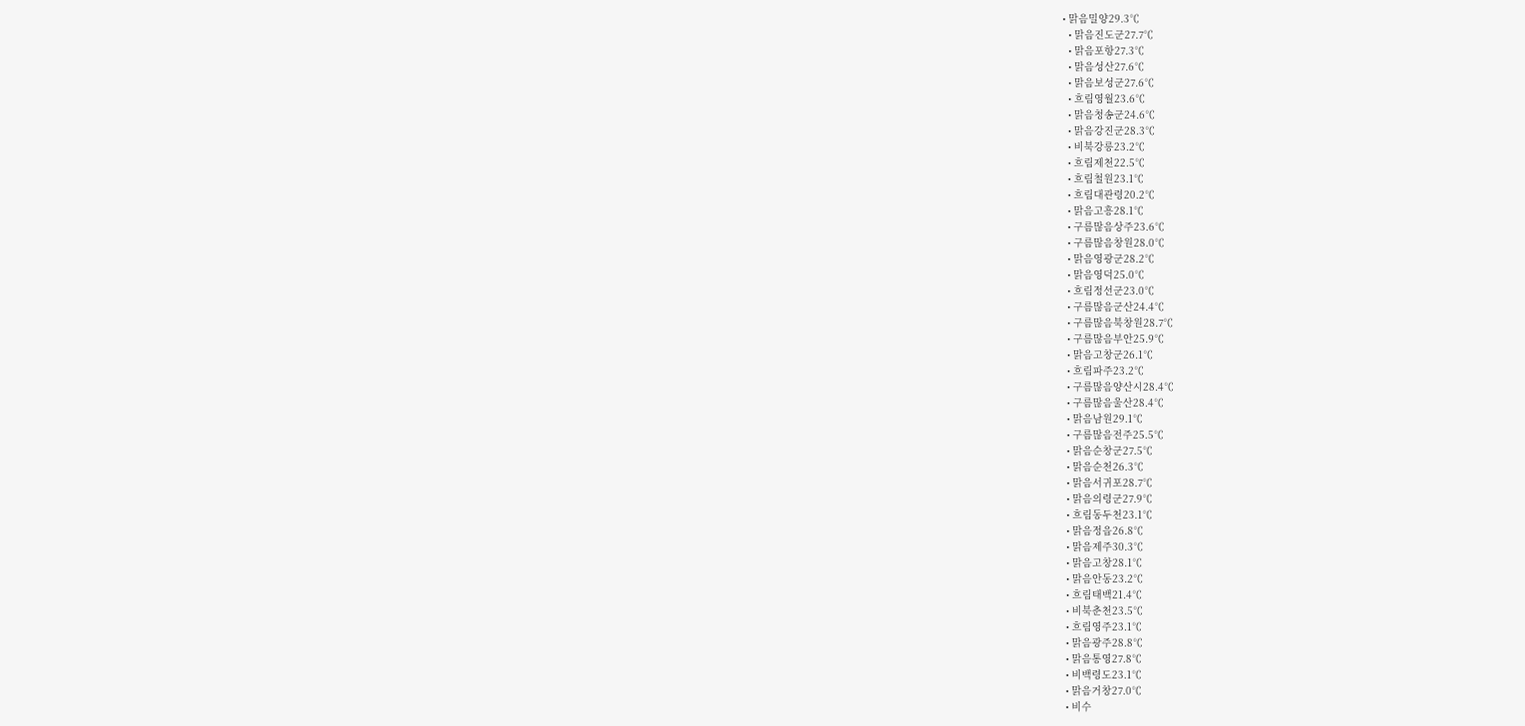• 맑음밀양29.3℃
  • 맑음진도군27.7℃
  • 맑음포항27.3℃
  • 맑음성산27.6℃
  • 맑음보성군27.6℃
  • 흐림영월23.6℃
  • 맑음청송군24.6℃
  • 맑음강진군28.3℃
  • 비북강릉23.2℃
  • 흐림제천22.5℃
  • 흐림철원23.1℃
  • 흐림대관령20.2℃
  • 맑음고흥28.1℃
  • 구름많음상주23.6℃
  • 구름많음창원28.0℃
  • 맑음영광군28.2℃
  • 맑음영덕25.0℃
  • 흐림정선군23.0℃
  • 구름많음군산24.4℃
  • 구름많음북창원28.7℃
  • 구름많음부안25.9℃
  • 맑음고창군26.1℃
  • 흐림파주23.2℃
  • 구름많음양산시28.4℃
  • 구름많음울산28.4℃
  • 맑음남원29.1℃
  • 구름많음전주25.5℃
  • 맑음순창군27.5℃
  • 맑음순천26.3℃
  • 맑음서귀포28.7℃
  • 맑음의령군27.9℃
  • 흐림동두천23.1℃
  • 맑음정읍26.8℃
  • 맑음제주30.3℃
  • 맑음고창28.1℃
  • 맑음안동23.2℃
  • 흐림태백21.4℃
  • 비북춘천23.5℃
  • 흐림영주23.1℃
  • 맑음광주28.8℃
  • 맑음통영27.8℃
  • 비백령도23.1℃
  • 맑음거창27.0℃
  • 비수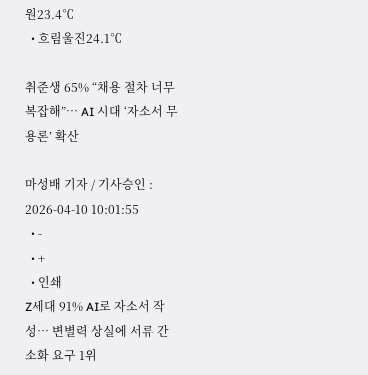원23.4℃
  • 흐림울진24.1℃

취준생 65% “채용 절차 너무 복잡해”… AI 시대 ‘자소서 무용론’ 확산

마성배 기자 / 기사승인 : 2026-04-10 10:01:55
  • -
  • +
  • 인쇄
Z세대 91% AI로 자소서 작성… 변별력 상실에 서류 간소화 요구 1위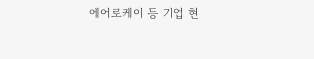에어로케이 등 기업 현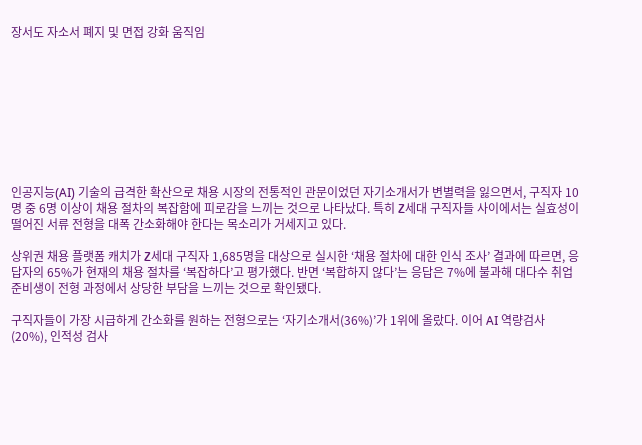장서도 자소서 폐지 및 면접 강화 움직임









인공지능(AI) 기술의 급격한 확산으로 채용 시장의 전통적인 관문이었던 자기소개서가 변별력을 잃으면서, 구직자 10명 중 6명 이상이 채용 절차의 복잡함에 피로감을 느끼는 것으로 나타났다. 특히 Z세대 구직자들 사이에서는 실효성이 떨어진 서류 전형을 대폭 간소화해야 한다는 목소리가 거세지고 있다.

상위권 채용 플랫폼 캐치가 Z세대 구직자 1,685명을 대상으로 실시한 ‘채용 절차에 대한 인식 조사’ 결과에 따르면, 응답자의 65%가 현재의 채용 절차를 ‘복잡하다’고 평가했다. 반면 ‘복합하지 않다’는 응답은 7%에 불과해 대다수 취업 준비생이 전형 과정에서 상당한 부담을 느끼는 것으로 확인됐다.

구직자들이 가장 시급하게 간소화를 원하는 전형으로는 ‘자기소개서(36%)’가 1위에 올랐다. 이어 AI 역량검사(20%), 인적성 검사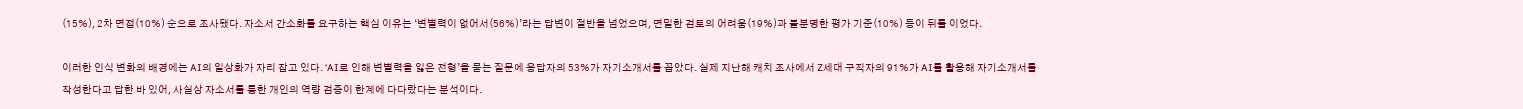(15%), 2차 면접(10%) 순으로 조사됐다. 자소서 간소화를 요구하는 핵심 이유는 ‘변별력이 없어서(56%)’라는 답변이 절반을 넘었으며, 면밀한 검토의 어려움(19%)과 불분명한 평가 기준(10%) 등이 뒤를 이었다.

이러한 인식 변화의 배경에는 AI의 일상화가 자리 잡고 있다. ‘AI로 인해 변별력을 잃은 전형’을 묻는 질문에 응답자의 53%가 자기소개서를 꼽았다. 실제 지난해 캐치 조사에서 Z세대 구직자의 91%가 AI를 활용해 자기소개서를 작성한다고 답한 바 있어, 사실상 자소서를 통한 개인의 역량 검증이 한계에 다다랐다는 분석이다.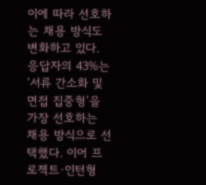이에 따라 선호하는 채용 방식도 변화하고 있다. 응답자의 43%는 ‘서류 간소화 및 면접 집중형’을 가장 선호하는 채용 방식으로 선택했다. 이어 프로젝트·인턴형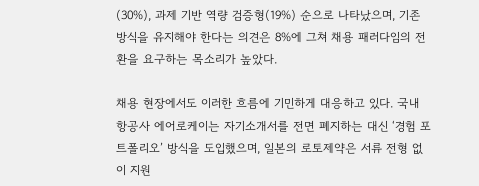(30%), 과제 기반 역량 검증형(19%) 순으로 나타났으며, 기존 방식을 유지해야 한다는 의견은 8%에 그쳐 채용 패러다임의 전환을 요구하는 목소리가 높았다.

채용 현장에서도 이러한 흐름에 기민하게 대응하고 있다. 국내 항공사 에어로케이는 자기소개서를 전면 폐지하는 대신 ‘경험 포트폴리오’ 방식을 도입했으며, 일본의 로토제약은 서류 전형 없이 지원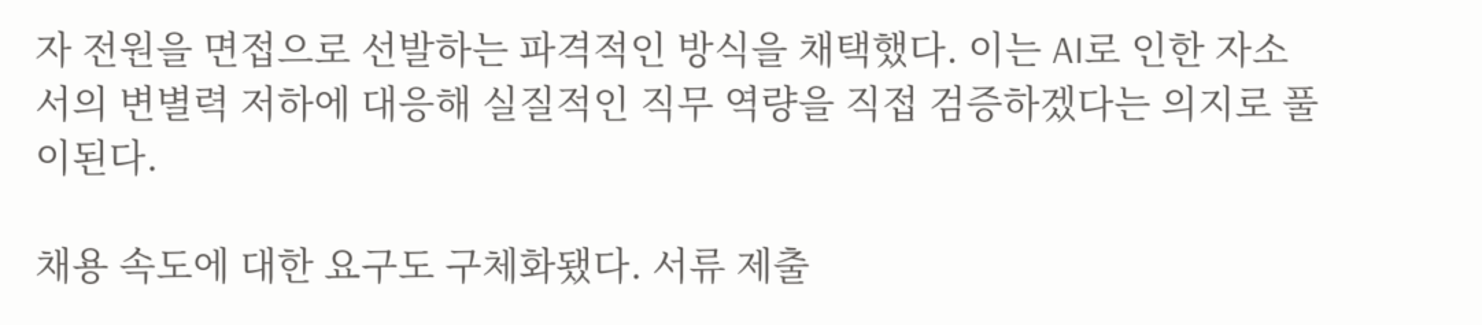자 전원을 면접으로 선발하는 파격적인 방식을 채택했다. 이는 AI로 인한 자소서의 변별력 저하에 대응해 실질적인 직무 역량을 직접 검증하겠다는 의지로 풀이된다.

채용 속도에 대한 요구도 구체화됐다. 서류 제출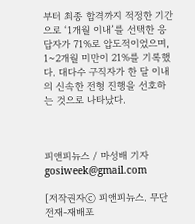부터 최종 합격까지 적정한 기간으로 ‘1개월 이내’를 선택한 응답자가 71%로 압도적이었으며, 1~2개월 미만이 21%를 기록했다. 대다수 구직자가 한 달 이내의 신속한 전형 진행을 선호하는 것으로 나타났다.



피앤피뉴스 / 마성배 기자 gosiweek@gmail.com

[저작권자ⓒ 피앤피뉴스. 무단전재-재배포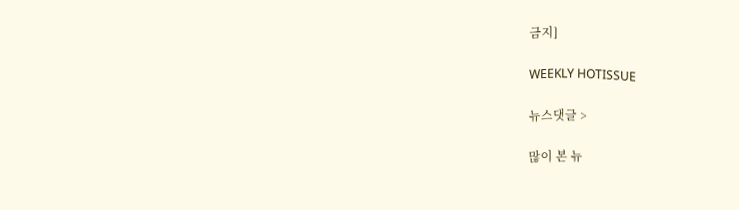금지]

WEEKLY HOTISSUE

뉴스댓글 >

많이 본 뉴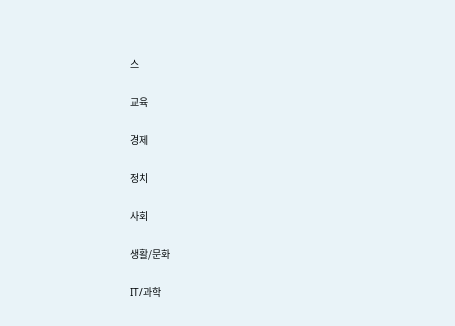스

교육

경제

정치

사회

생활/문화

IT/과학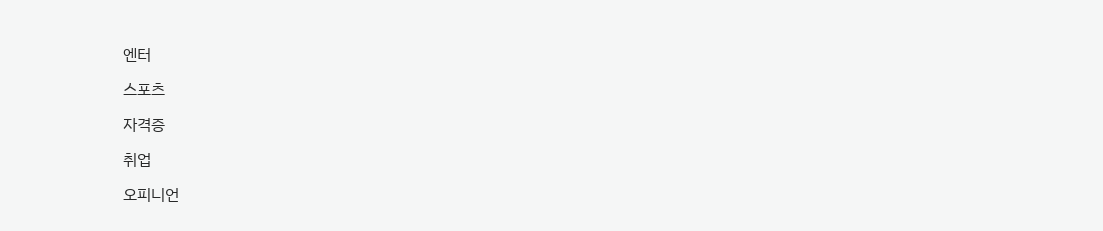엔터

스포츠

자격증

취업

오피니언